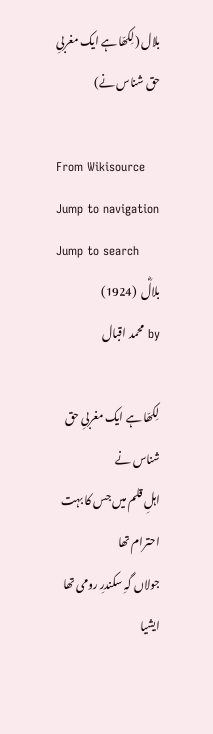بلال (لِکھّا ہے ایک مغربیِ حق شناس نے)

From Wikisource
Jump to navigation Jump to search
بلالؓ  (1924)
by محمد اقبال

لِکھّا ہے ایک مغربیِ حق شناس نے
اہلِ قلم میں جس کا بہت احترام تھا
جولاں گہِ سکندرِ رومی تھا ایشیا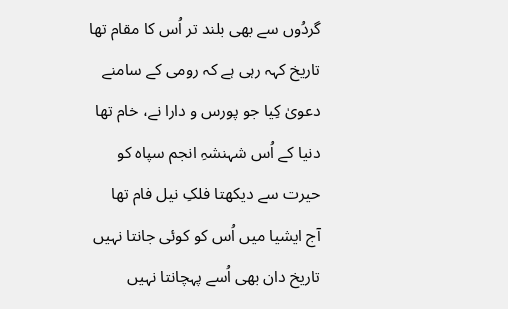گردُوں سے بھی بلند تر اُس کا مقام تھا
تاریخ کہہ رہی ہے کہ رومی کے سامنے
دعویٰ کِیا جو پورس و دارا نے، خام تھا
دنیا کے اُس شہنشہِ انجم سپاہ کو
حیرت سے دیکھتا فلکِ نیل فام تھا
آج ایشیا میں اُس کو کوئی جانتا نہیں
تاریخ دان بھی اُسے پہچانتا نہیں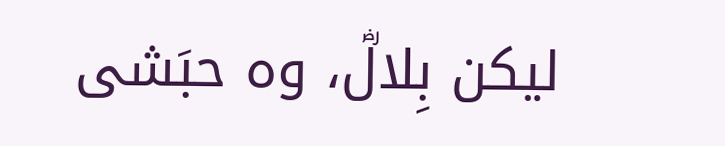لیکن بِلالؓ، وہ حبَشی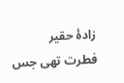زادۂ حقیر
فطرت تھی جس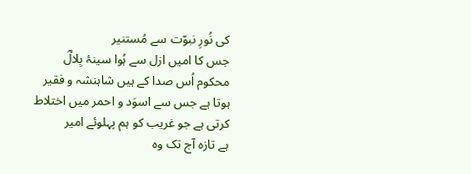کی نُورِ نبوّت سے مُستنیر
جس کا امیں ازل سے ہُوا سینۂ بِلالؓ
محکوم اُس صدا کے ہیں شاہنشہ و فقیر
ہوتا ہے جس سے اسوَد و احمر میں اختلاط
کرتی ہے جو غریب کو ہم پہلوئے امیر
ہے تازہ آج تک وہ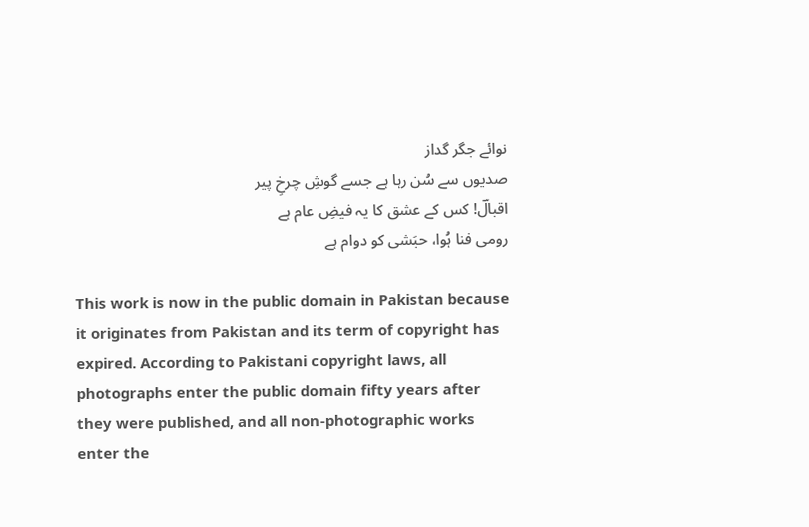نوائے جگر گداز
صدیوں سے سُن رہا ہے جسے گوشِ چرخِ پیر
اقبالؔ! کس کے عشق کا یہ فیضِ عام ہے
رومی فنا ہُوا، حبَشی کو دوام ہے

This work is now in the public domain in Pakistan because it originates from Pakistan and its term of copyright has expired. According to Pakistani copyright laws, all photographs enter the public domain fifty years after they were published, and all non-photographic works enter the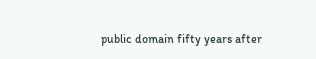public domain fifty years after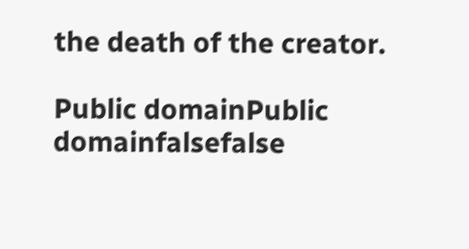the death of the creator.

Public domainPublic domainfalsefalse